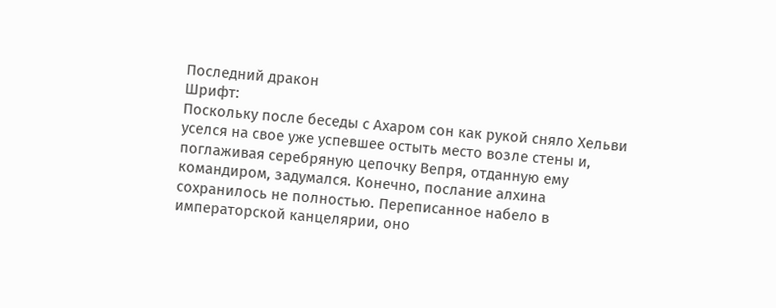Последний дракон
Шрифт:
Поскольку после беседы с Ахаром сон как рукой сняло Хельви уселся на свое уже успевшее остыть место возле стены и, поглаживая серебряную цепочку Вепря, отданную ему командиром, задумался. Конечно, послание алхина сохранилось не полностью. Переписанное набело в императорской канцелярии, оно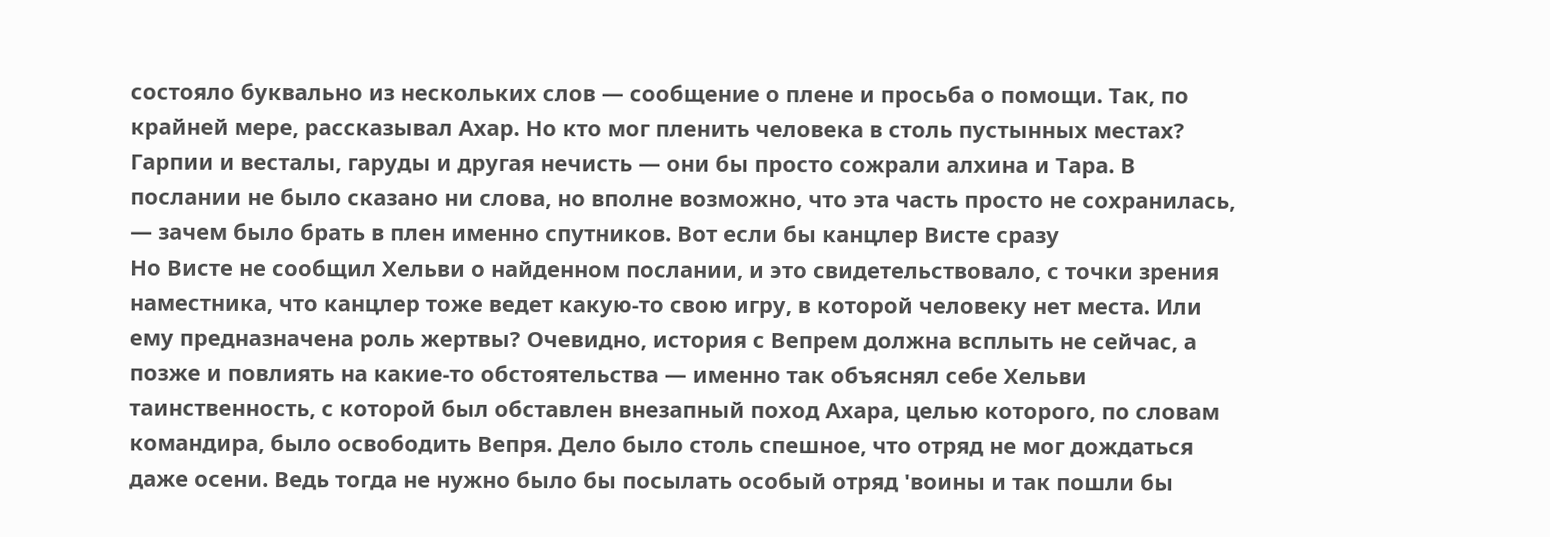состояло буквально из нескольких слов — сообщение о плене и просьба о помощи. Так, по крайней мере, рассказывал Ахар. Но кто мог пленить человека в столь пустынных местах? Гарпии и весталы, гаруды и другая нечисть — они бы просто сожрали алхина и Тара. В послании не было сказано ни слова, но вполне возможно, что эта часть просто не сохранилась, — зачем было брать в плен именно спутников. Вот если бы канцлер Висте сразу
Но Висте не сообщил Хельви о найденном послании, и это свидетельствовало, с точки зрения наместника, что канцлер тоже ведет какую-то свою игру, в которой человеку нет места. Или ему предназначена роль жертвы? Очевидно, история с Вепрем должна всплыть не сейчас, а позже и повлиять на какие-то обстоятельства — именно так объяснял себе Хельви таинственность, с которой был обставлен внезапный поход Ахара, целью которого, по словам командира, было освободить Вепря. Дело было столь спешное, что отряд не мог дождаться даже осени. Ведь тогда не нужно было бы посылать особый отряд 'воины и так пошли бы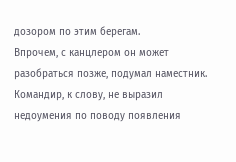дозором по этим берегам.
Впрочем, с канцлером он может разобраться позже, подумал наместник. Командир, к слову, не выразил недоумения по поводу появления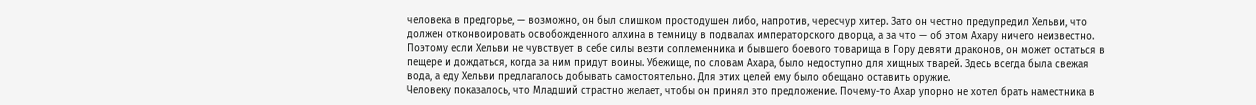человека в предгорье, — возможно, он был слишком простодушен либо, напротив, чересчур хитер. Зато он честно предупредил Хельви, что должен отконвоировать освобожденного алхина в темницу в подвалах императорского дворца, а за что — об этом Ахару ничего неизвестно. Поэтому если Хельви не чувствует в себе силы везти соплеменника и бывшего боевого товарища в Гору девяти драконов, он может остаться в пещере и дождаться, когда за ним придут воины. Убежище, по словам Ахара, было недоступно для хищных тварей. Здесь всегда была свежая вода, а еду Хельви предлагалось добывать самостоятельно. Для этих целей ему было обещано оставить оружие.
Человеку показалось, что Младший страстно желает, чтобы он принял это предложение. Почему-то Ахар упорно не хотел брать наместника в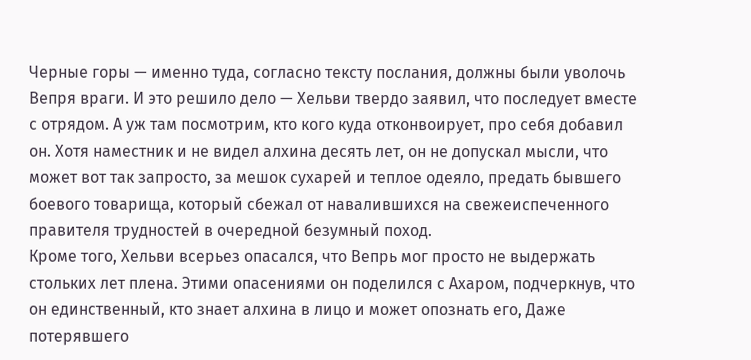Черные горы — именно туда, согласно тексту послания, должны были уволочь Вепря враги. И это решило дело — Хельви твердо заявил, что последует вместе с отрядом. А уж там посмотрим, кто кого куда отконвоирует, про себя добавил он. Хотя наместник и не видел алхина десять лет, он не допускал мысли, что может вот так запросто, за мешок сухарей и теплое одеяло, предать бывшего боевого товарища, который сбежал от навалившихся на свежеиспеченного правителя трудностей в очередной безумный поход.
Кроме того, Хельви всерьез опасался, что Вепрь мог просто не выдержать стольких лет плена. Этими опасениями он поделился с Ахаром, подчеркнув, что он единственный, кто знает алхина в лицо и может опознать его, Даже потерявшего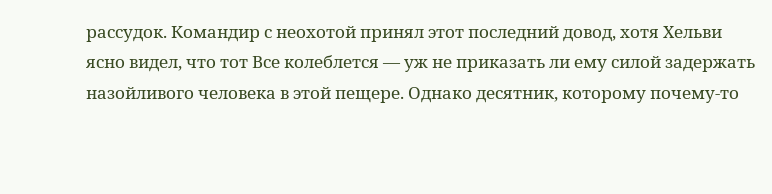рассудок. Командир с неохотой принял этот последний довод, хотя Хельви ясно видел, что тот Все колеблется — уж не приказать ли ему силой задержать назойливого человека в этой пещере. Однако десятник, которому почему-то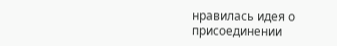нравилась идея о присоединении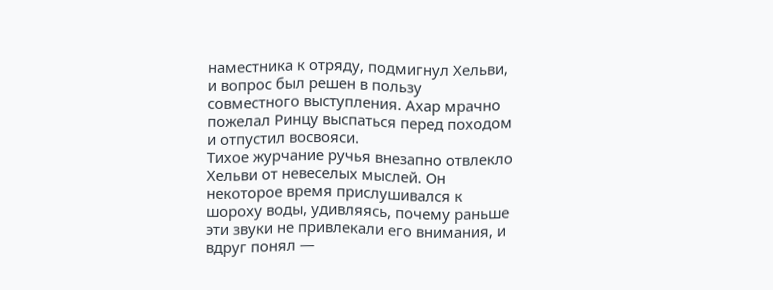наместника к отряду, подмигнул Хельви, и вопрос был решен в пользу совместного выступления. Ахар мрачно пожелал Ринцу выспаться перед походом и отпустил восвояси.
Тихое журчание ручья внезапно отвлекло Хельви от невеселых мыслей. Он некоторое время прислушивался к шороху воды, удивляясь, почему раньше эти звуки не привлекали его внимания, и вдруг понял —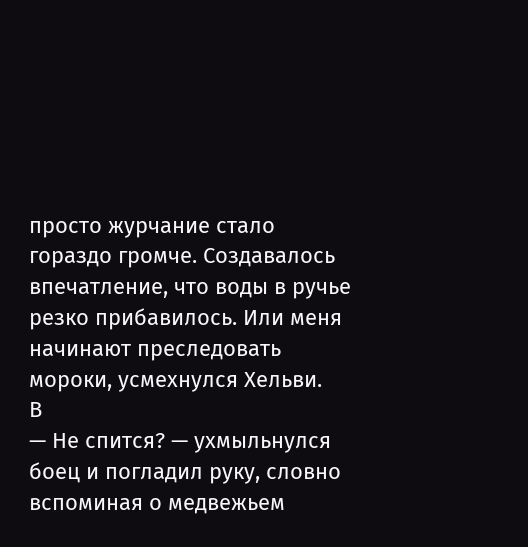просто журчание стало гораздо громче. Создавалось впечатление, что воды в ручье резко прибавилось. Или меня начинают преследовать мороки, усмехнулся Хельви.
В
— Не спится? — ухмыльнулся боец и погладил руку, словно вспоминая о медвежьем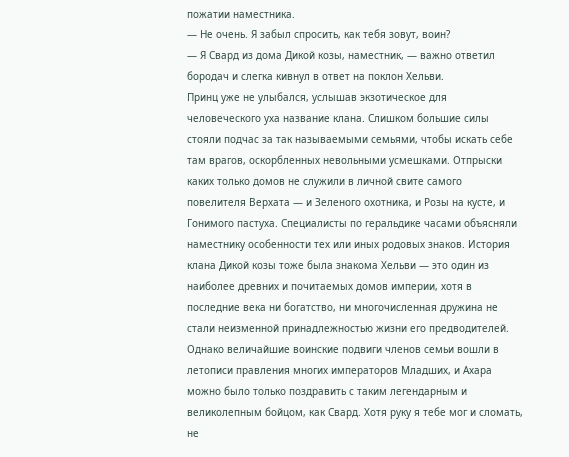пожатии наместника.
— Не очень. Я забыл спросить, как тебя зовут, воин?
— Я Свард из дома Дикой козы, наместник, — важно ответил бородач и слегка кивнул в ответ на поклон Хельви.
Принц уже не улыбался, услышав экзотическое для человеческого уха название клана. Слишком большие силы стояли подчас за так называемыми семьями, чтобы искать себе там врагов, оскорбленных невольными усмешками. Отпрыски каких только домов не служили в личной свите самого повелителя Верхата — и Зеленого охотника, и Розы на кусте, и Гонимого пастуха. Специалисты по геральдике часами объясняли наместнику особенности тех или иных родовых знаков. История клана Дикой козы тоже была знакома Хельви — это один из наиболее древних и почитаемых домов империи, хотя в последние века ни богатство, ни многочисленная дружина не стали неизменной принадлежностью жизни его предводителей. Однако величайшие воинские подвиги членов семьи вошли в летописи правления многих императоров Младших, и Ахара можно было только поздравить с таким легендарным и великолепным бойцом, как Свард. Хотя руку я тебе мог и сломать, не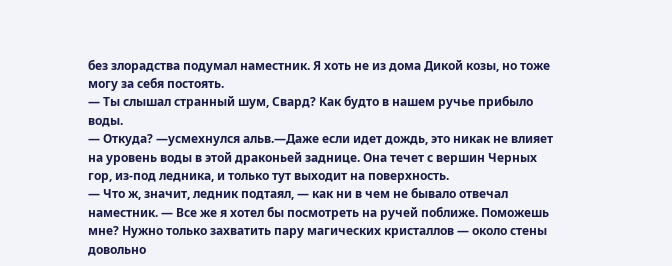без злорадства подумал наместник. Я хоть не из дома Дикой козы, но тоже могу за себя постоять.
— Ты слышал странный шум, Свард? Как будто в нашем ручье прибыло воды.
— Откуда? —усмехнулся альв.—Даже если идет дождь, это никак не влияет на уровень воды в этой драконьей заднице. Она течет с вершин Черных гор, из-под ледника, и только тут выходит на поверхность.
— Что ж, значит, ледник подтаял, — как ни в чем не бывало отвечал наместник. — Все же я хотел бы посмотреть на ручей поближе. Поможешь мне? Нужно только захватить пару магических кристаллов — около стены довольно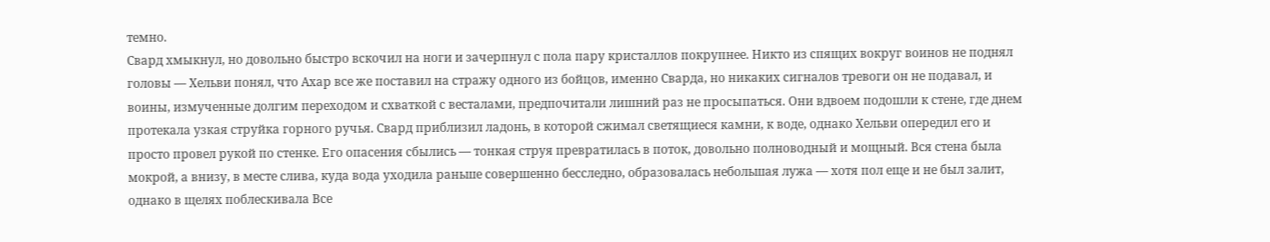темно.
Свард хмыкнул, но довольно быстро вскочил на ноги и зачерпнул с пола пару кристаллов покрупнее. Никто из спящих вокруг воинов не поднял головы — Хельви понял, что Ахар все же поставил на стражу одного из бойцов, именно Сварда, но никаких сигналов тревоги он не подавал, и воины, измученные долгим переходом и схваткой с весталами, предпочитали лишний раз не просыпаться. Они вдвоем подошли к стене, где днем протекала узкая струйка горного ручья. Свард приблизил ладонь, в которой сжимал светящиеся камни, к воде, однако Хельви опередил его и просто провел рукой по стенке. Его опасения сбылись — тонкая струя превратилась в поток, довольно полноводный и мощный. Вся стена была мокрой, а внизу, в месте слива, куда вода уходила раньше совершенно бесследно, образовалась небольшая лужа — хотя пол еще и не был залит, однако в щелях поблескивала Все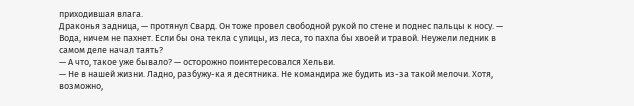приходившая влага.
Драконья задница, — протянул Свард. Он тоже провел свободной рукой по стене и поднес пальцы к носу. — Вода, ничем не пахнет. Если бы она текла с улицы, из леса, то пахла бы хвоей и травой. Неужели ледник в самом деле начал таять?
— А что, такое уже бывало? — осторожно поинтересовался Хельви.
— Не в нашей жизни. Ладно, разбужу-ка я десятника. Не командира же будить из-за такой мелочи. Хотя, возможно,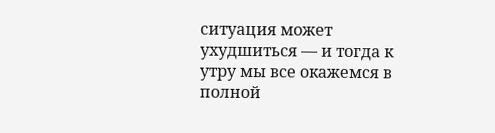ситуация может ухудшиться — и тогда к утру мы все окажемся в полной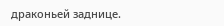драконьей заднице.